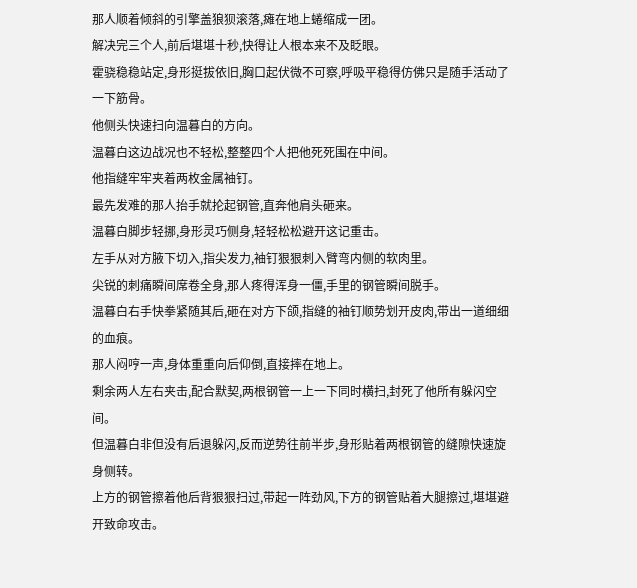那人顺着倾斜的引擎盖狼狈滚落,瘫在地上蜷缩成一团。
解决完三个人,前后堪堪十秒,快得让人根本来不及眨眼。
霍骁稳稳站定,身形挺拔依旧,胸口起伏微不可察,呼吸平稳得仿佛只是随手活动了一下筋骨。
他侧头快速扫向温暮白的方向。
温暮白这边战况也不轻松,整整四个人把他死死围在中间。
他指缝牢牢夹着两枚金属袖钉。
最先发难的那人抬手就抡起钢管,直奔他肩头砸来。
温暮白脚步轻挪,身形灵巧侧身,轻轻松松避开这记重击。
左手从对方腋下切入,指尖发力,袖钉狠狠刺入臂弯内侧的软肉里。
尖锐的刺痛瞬间席卷全身,那人疼得浑身一僵,手里的钢管瞬间脱手。
温暮白右手快拳紧随其后,砸在对方下颌,指缝的袖钉顺势划开皮肉,带出一道细细的血痕。
那人闷哼一声,身体重重向后仰倒,直接摔在地上。
剩余两人左右夹击,配合默契,两根钢管一上一下同时横扫,封死了他所有躲闪空间。
但温暮白非但没有后退躲闪,反而逆势往前半步,身形贴着两根钢管的缝隙快速旋身侧转。
上方的钢管擦着他后背狠狠扫过,带起一阵劲风,下方的钢管贴着大腿擦过,堪堪避开致命攻击。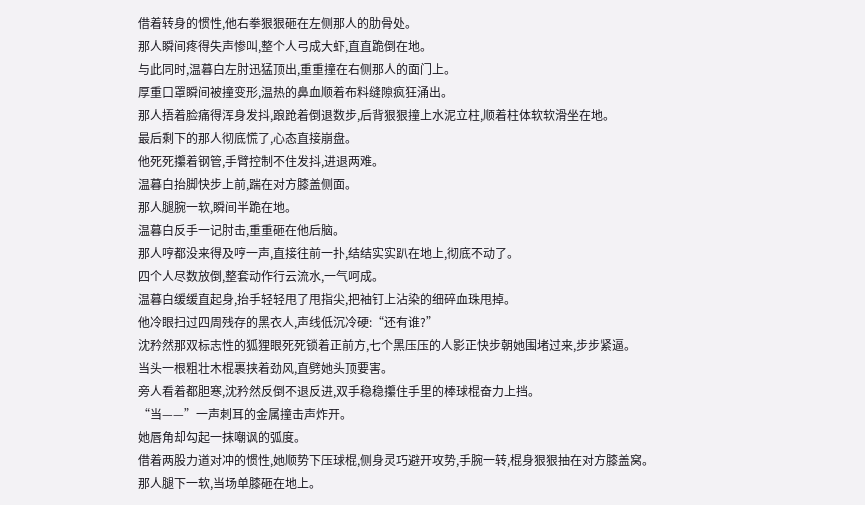借着转身的惯性,他右拳狠狠砸在左侧那人的肋骨处。
那人瞬间疼得失声惨叫,整个人弓成大虾,直直跪倒在地。
与此同时,温暮白左肘迅猛顶出,重重撞在右侧那人的面门上。
厚重口罩瞬间被撞变形,温热的鼻血顺着布料缝隙疯狂涌出。
那人捂着脸痛得浑身发抖,踉跄着倒退数步,后背狠狠撞上水泥立柱,顺着柱体软软滑坐在地。
最后剩下的那人彻底慌了,心态直接崩盘。
他死死攥着钢管,手臂控制不住发抖,进退两难。
温暮白抬脚快步上前,踹在对方膝盖侧面。
那人腿腕一软,瞬间半跪在地。
温暮白反手一记肘击,重重砸在他后脑。
那人哼都没来得及哼一声,直接往前一扑,结结实实趴在地上,彻底不动了。
四个人尽数放倒,整套动作行云流水,一气呵成。
温暮白缓缓直起身,抬手轻轻甩了甩指尖,把袖钉上沾染的细碎血珠甩掉。
他冷眼扫过四周残存的黑衣人,声线低沉冷硬:“还有谁?”
沈矜然那双标志性的狐狸眼死死锁着正前方,七个黑压压的人影正快步朝她围堵过来,步步紧逼。
当头一根粗壮木棍裹挟着劲风,直劈她头顶要害。
旁人看着都胆寒,沈矜然反倒不退反进,双手稳稳攥住手里的棒球棍奋力上挡。
“当——”一声刺耳的金属撞击声炸开。
她唇角却勾起一抹嘲讽的弧度。
借着两股力道对冲的惯性,她顺势下压球棍,侧身灵巧避开攻势,手腕一转,棍身狠狠抽在对方膝盖窝。
那人腿下一软,当场单膝砸在地上。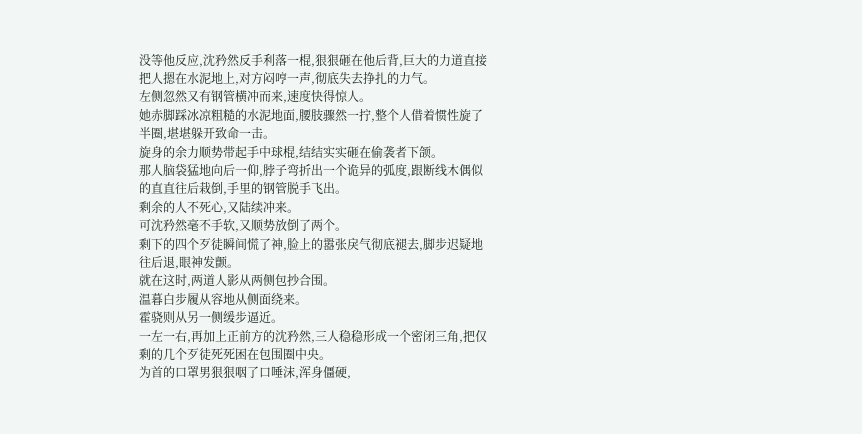没等他反应,沈矜然反手利落一棍,狠狠砸在他后背,巨大的力道直接把人摁在水泥地上,对方闷哼一声,彻底失去挣扎的力气。
左侧忽然又有钢管横冲而来,速度快得惊人。
她赤脚踩冰凉粗糙的水泥地面,腰肢骤然一拧,整个人借着惯性旋了半圈,堪堪躲开致命一击。
旋身的余力顺势带起手中球棍,结结实实砸在偷袭者下颌。
那人脑袋猛地向后一仰,脖子弯折出一个诡异的弧度,跟断线木偶似的直直往后栽倒,手里的钢管脱手飞出。
剩余的人不死心,又陆续冲来。
可沈矜然毫不手软,又顺势放倒了两个。
剩下的四个歹徒瞬间慌了神,脸上的嚣张戾气彻底褪去,脚步迟疑地往后退,眼神发颤。
就在这时,两道人影从两侧包抄合围。
温暮白步履从容地从侧面绕来。
霍骁则从另一侧缓步逼近。
一左一右,再加上正前方的沈矜然,三人稳稳形成一个密闭三角,把仅剩的几个歹徒死死困在包围圈中央。
为首的口罩男狠狠咽了口唾沫,浑身僵硬,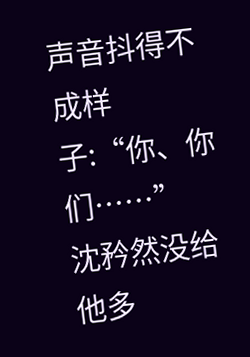声音抖得不成样子:“你、你们……”
沈矜然没给他多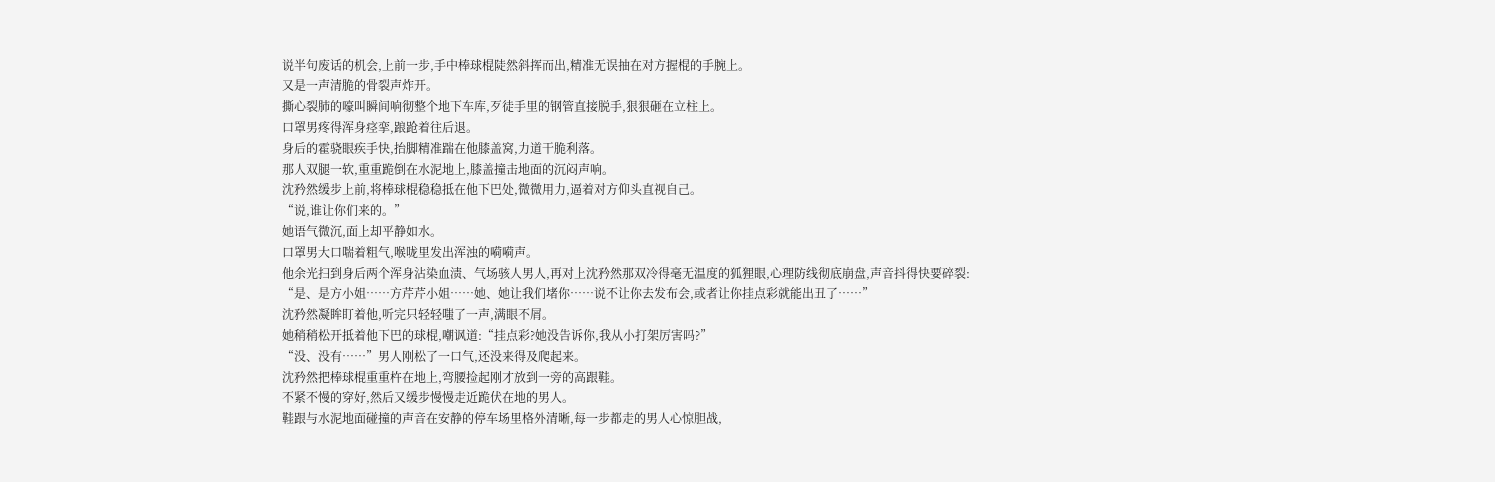说半句废话的机会,上前一步,手中棒球棍陡然斜挥而出,精准无误抽在对方握棍的手腕上。
又是一声清脆的骨裂声炸开。
撕心裂肺的嚎叫瞬间响彻整个地下车库,歹徒手里的钢管直接脱手,狠狠砸在立柱上。
口罩男疼得浑身痉挛,踉跄着往后退。
身后的霍骁眼疾手快,抬脚精准踹在他膝盖窝,力道干脆利落。
那人双腿一软,重重跪倒在水泥地上,膝盖撞击地面的沉闷声响。
沈矜然缓步上前,将棒球棍稳稳抵在他下巴处,微微用力,逼着对方仰头直视自己。
“说,谁让你们来的。”
她语气微沉,面上却平静如水。
口罩男大口喘着粗气,喉咙里发出浑浊的嗬嗬声。
他余光扫到身后两个浑身沾染血渍、气场骇人男人,再对上沈矜然那双冷得毫无温度的狐狸眼,心理防线彻底崩盘,声音抖得快要碎裂:
“是、是方小姐……方芹芹小姐……她、她让我们堵你……说不让你去发布会,或者让你挂点彩就能出丑了……”
沈矜然凝眸盯着他,听完只轻轻嗤了一声,满眼不屑。
她稍稍松开抵着他下巴的球棍,嘲讽道:“挂点彩?她没告诉你,我从小打架厉害吗?”
“没、没有……”男人刚松了一口气,还没来得及爬起来。
沈矜然把棒球棍重重杵在地上,弯腰捡起刚才放到一旁的高跟鞋。
不紧不慢的穿好,然后又缓步慢慢走近跪伏在地的男人。
鞋跟与水泥地面碰撞的声音在安静的停车场里格外清晰,每一步都走的男人心惊胆战,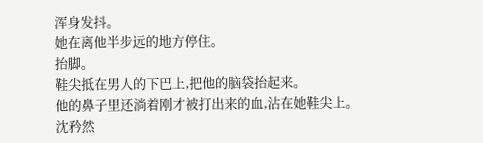浑身发抖。
她在离他半步远的地方停住。
抬脚。
鞋尖抵在男人的下巴上,把他的脑袋抬起来。
他的鼻子里还淌着刚才被打出来的血,沾在她鞋尖上。
沈矜然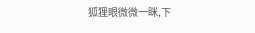狐狸眼微微一眯,下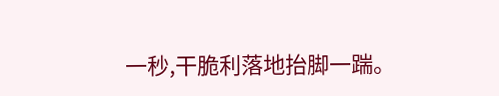一秒,干脆利落地抬脚一踹。